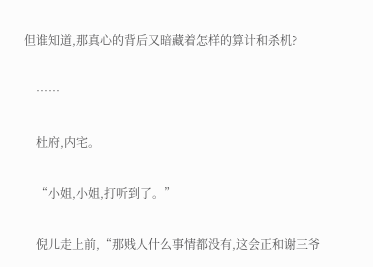但谁知道,那真心的背后又暗藏着怎样的算计和杀机?

    ……

    杜府,内宅。

    “小姐,小姐,打听到了。”

    倪儿走上前,“那贱人什么事情都没有,这会正和谢三爷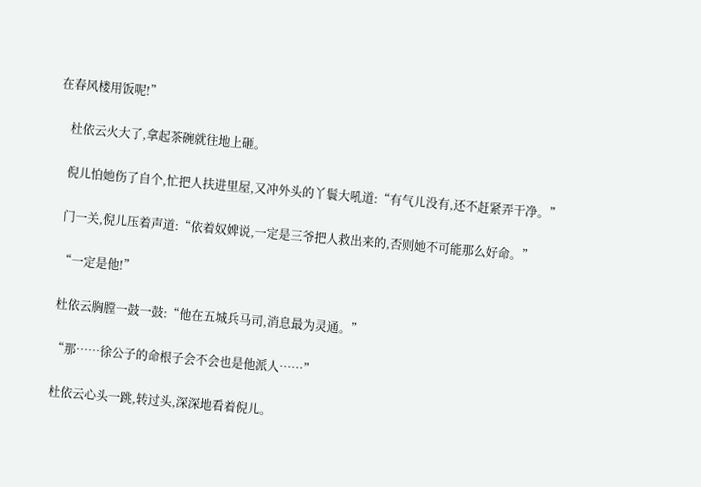在春风楼用饭呢!”

    杜依云火大了,拿起茶碗就往地上砸。

    倪儿怕她伤了自个,忙把人扶进里屋,又冲外头的丫鬟大吼道:“有气儿没有,还不赶紧弄干净。”

    门一关,倪儿压着声道:“依着奴婢说,一定是三爷把人救出来的,否则她不可能那么好命。”

    “一定是他!”

    杜依云胸膛一鼓一鼓:“他在五城兵马司,消息最为灵通。”

    “那……徐公子的命根子会不会也是他派人……”

    杜依云心头一跳,转过头,深深地看着倪儿。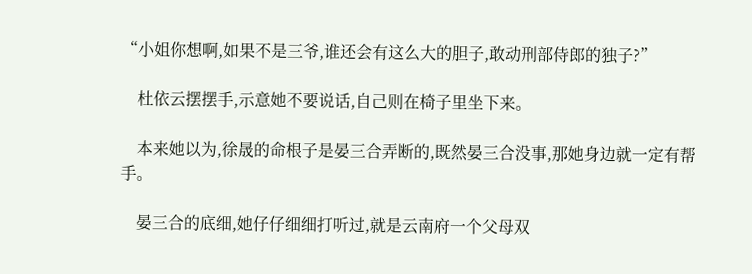“小姐你想啊,如果不是三爷,谁还会有这么大的胆子,敢动刑部侍郎的独子?”

    杜依云摆摆手,示意她不要说话,自己则在椅子里坐下来。

    本来她以为,徐晟的命根子是晏三合弄断的,既然晏三合没事,那她身边就一定有帮手。

    晏三合的底细,她仔仔细细打听过,就是云南府一个父母双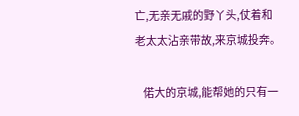亡,无亲无戚的野丫头,仗着和老太太沾亲带故,来京城投奔。

    偌大的京城,能帮她的只有一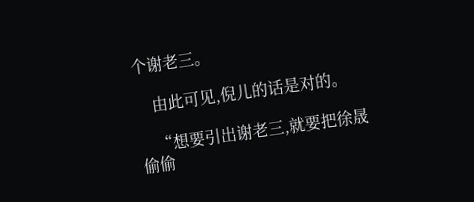个谢老三。

    由此可见,倪儿的话是对的。

    “想要引出谢老三,就要把徐晟偷偷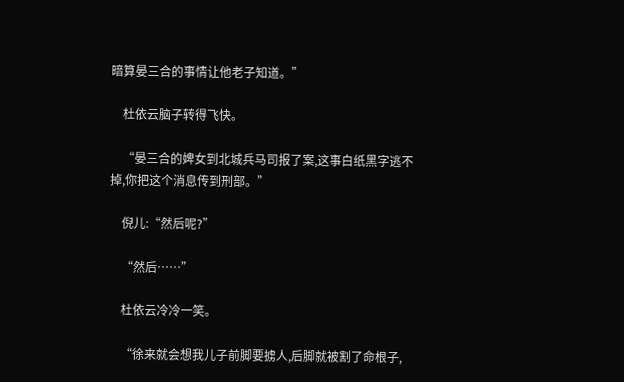暗算晏三合的事情让他老子知道。”

    杜依云脑子转得飞快。

    “晏三合的婢女到北城兵马司报了案,这事白纸黑字逃不掉,你把这个消息传到刑部。”

    倪儿:“然后呢?”

    “然后……”

    杜依云冷冷一笑。

    “徐来就会想我儿子前脚要掳人,后脚就被割了命根子,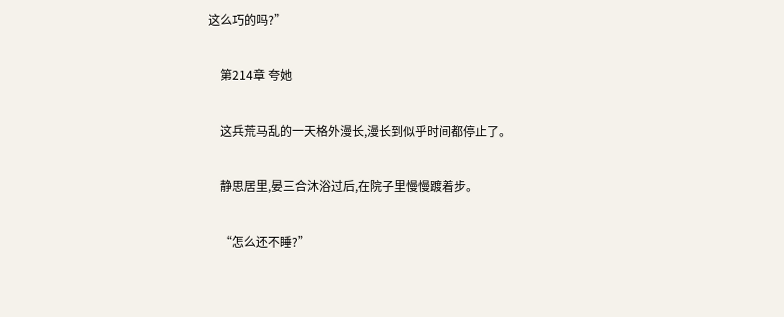这么巧的吗?”

    第214章 夸她

    这兵荒马乱的一天格外漫长,漫长到似乎时间都停止了。

    静思居里,晏三合沐浴过后,在院子里慢慢踱着步。

    “怎么还不睡?”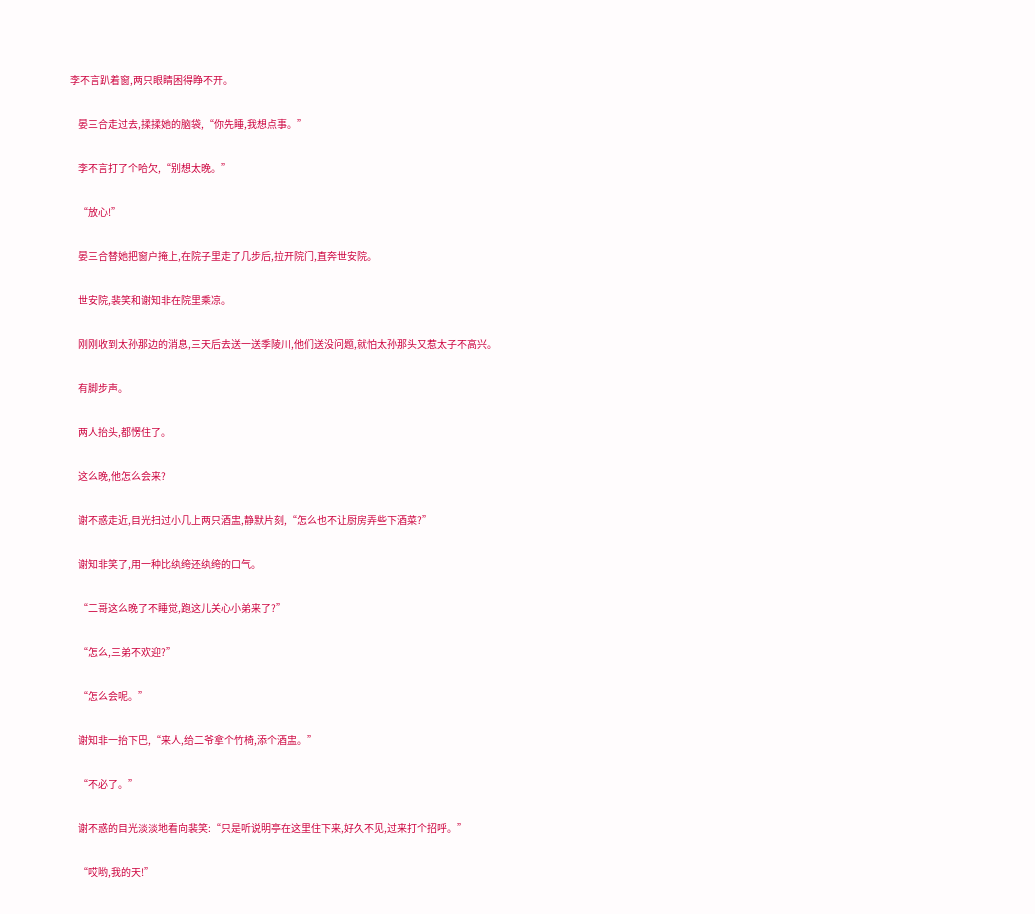李不言趴着窗,两只眼睛困得睁不开。

    晏三合走过去,揉揉她的脑袋,“你先睡,我想点事。”

    李不言打了个哈欠,“别想太晚。”

    “放心!”

    晏三合替她把窗户掩上,在院子里走了几步后,拉开院门,直奔世安院。

    世安院,裴笑和谢知非在院里乘凉。

    刚刚收到太孙那边的消息,三天后去送一送季陵川,他们送没问题,就怕太孙那头又惹太子不高兴。

    有脚步声。

    两人抬头,都愣住了。

    这么晚,他怎么会来?

    谢不惑走近,目光扫过小几上两只酒盅,静默片刻,“怎么也不让厨房弄些下酒菜?”

    谢知非笑了,用一种比纨绔还纨绔的口气。

    “二哥这么晚了不睡觉,跑这儿关心小弟来了?”

    “怎么,三弟不欢迎?”

    “怎么会呢。”

    谢知非一抬下巴,“来人,给二爷拿个竹椅,添个酒盅。”

    “不必了。”

    谢不惑的目光淡淡地看向裴笑:“只是听说明亭在这里住下来,好久不见,过来打个招呼。”

    “哎哟,我的天!”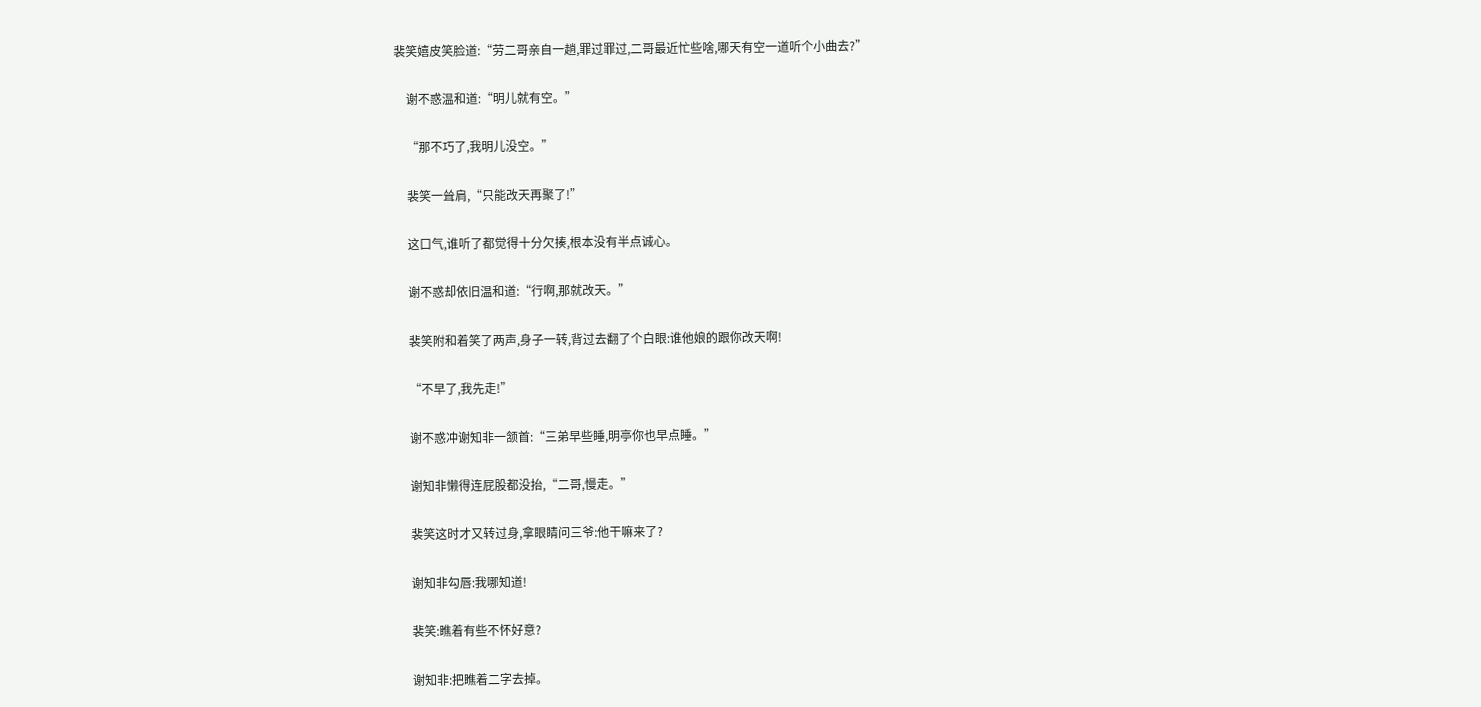裴笑嬉皮笑脸道:“劳二哥亲自一趟,罪过罪过,二哥最近忙些啥,哪天有空一道听个小曲去?”

    谢不惑温和道:“明儿就有空。”

    “那不巧了,我明儿没空。”

    裴笑一耸肩,“只能改天再聚了!”

    这口气,谁听了都觉得十分欠揍,根本没有半点诚心。

    谢不惑却依旧温和道:“行啊,那就改天。”

    裴笑附和着笑了两声,身子一转,背过去翻了个白眼:谁他娘的跟你改天啊!

    “不早了,我先走!”

    谢不惑冲谢知非一颔首:“三弟早些睡,明亭你也早点睡。”

    谢知非懒得连屁股都没抬,“二哥,慢走。”

    裴笑这时才又转过身,拿眼睛问三爷:他干嘛来了?

    谢知非勾唇:我哪知道!

    裴笑:瞧着有些不怀好意?

    谢知非:把瞧着二字去掉。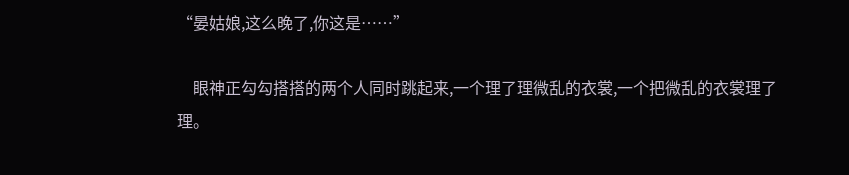“晏姑娘,这么晚了,你这是……”

    眼神正勾勾搭搭的两个人同时跳起来,一个理了理微乱的衣裳,一个把微乱的衣裳理了理。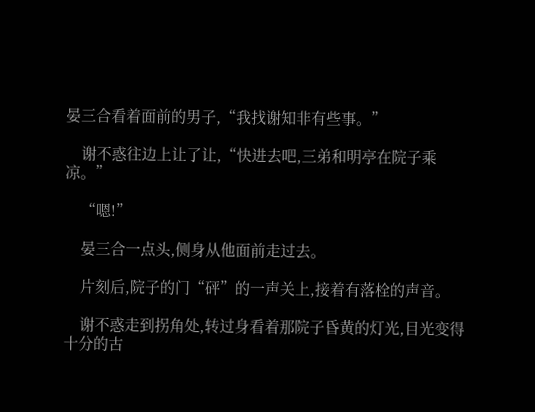晏三合看着面前的男子,“我找谢知非有些事。”

    谢不惑往边上让了让,“快进去吧,三弟和明亭在院子乘凉。”

    “嗯!”

    晏三合一点头,侧身从他面前走过去。

    片刻后,院子的门“砰”的一声关上,接着有落栓的声音。

    谢不惑走到拐角处,转过身看着那院子昏黄的灯光,目光变得十分的古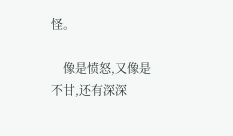怪。

    像是愤怒,又像是不甘,还有深深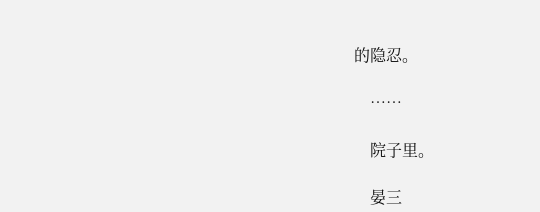的隐忍。

    ……

    院子里。

    晏三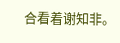合看着谢知非。